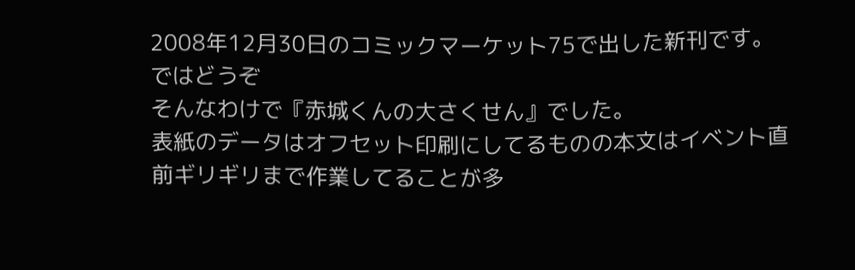2008年12月30日のコミックマーケット75で出した新刊です。
ではどうぞ
そんなわけで『赤城くんの大さくせん』でした。
表紙のデータはオフセット印刷にしてるものの本文はイベント直前ギリギリまで作業してることが多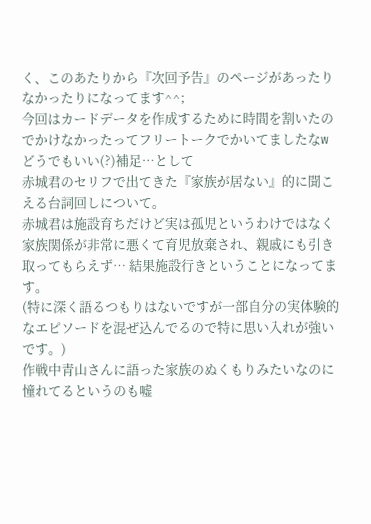く、このあたりから『次回予告』のページがあったりなかったりになってます^^;
今回はカードデータを作成するために時間を割いたのでかけなかったってフリートークでかいてましたなw
どうでもいい(?)補足…として
赤城君のセリフで出てきた『家族が居ない』的に聞こえる台詞回しについて。
赤城君は施設育ちだけど実は孤児というわけではなく家族関係が非常に悪くて育児放棄され、親戚にも引き取ってもらえず… 結果施設行きということになってます。
(特に深く語るつもりはないですが一部自分の実体験的なエピソードを混ぜ込んでるので特に思い入れが強いです。)
作戦中青山さんに語った家族のぬくもりみたいなのに憧れてるというのも嘘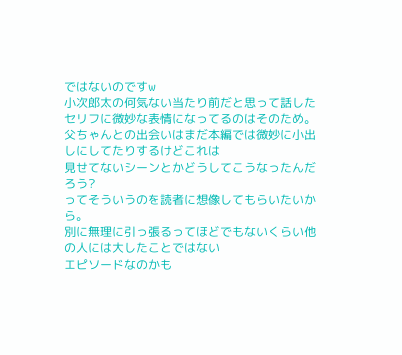ではないのですw
小次郎太の何気ない当たり前だと思って話したセリフに微妙な表情になってるのはそのため。
父ちゃんとの出会いはまだ本編では微妙に小出しにしてたりするけどこれは
見せてないシーンとかどうしてこうなったんだろう?
ってそういうのを読者に想像してもらいたいから。
別に無理に引っ張るってほどでもないくらい他の人には大したことではない
エピソードなのかも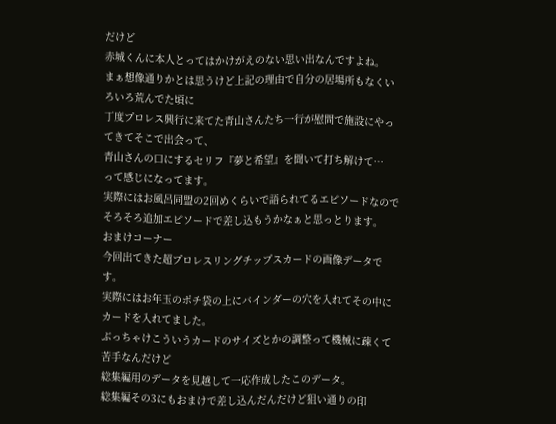だけど
赤城くんに本人とってはかけがえのない思い出なんですよね。
まぁ想像通りかとは思うけど上記の理由で自分の居場所もなくいろいろ荒んでた頃に
丁度プロレス興行に来てた青山さんたち一行が慰問で施設にやってきてそこで出会って、
青山さんの口にするセリフ『夢と希望』を聞いて打ち解けて…
って感じになってます。
実際にはお風呂同盟の2回めくらいで語られてるエピソードなのでそろそろ追加エピソードで差し込もうかなぁと思っとります。
おまけコーナー
今回出てきた超プロレスリングチップスカードの画像データです。
実際にはお年玉のポチ袋の上にバインダーの穴を入れてその中にカードを入れてました。
ぶっちゃけこういうカードのサイズとかの調整って機械に疎くて苦手なんだけど
総集編用のデータを見越して一応作成したこのデータ。
総集編その3にもおまけで差し込んだんだけど狙い通りの印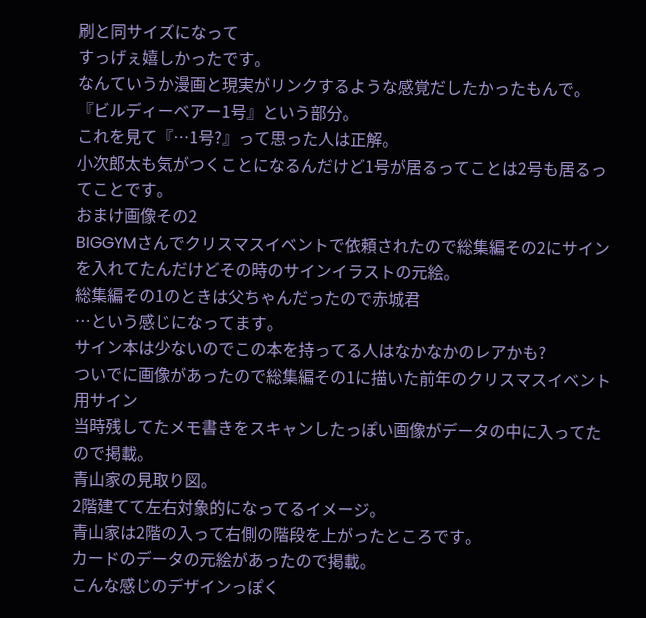刷と同サイズになって
すっげぇ嬉しかったです。
なんていうか漫画と現実がリンクするような感覚だしたかったもんで。
『ビルディーベアー1号』という部分。
これを見て『…1号?』って思った人は正解。
小次郎太も気がつくことになるんだけど1号が居るってことは2号も居るってことです。
おまけ画像その2
BIGGYMさんでクリスマスイベントで依頼されたので総集編その2にサインを入れてたんだけどその時のサインイラストの元絵。
総集編その1のときは父ちゃんだったので赤城君
…という感じになってます。
サイン本は少ないのでこの本を持ってる人はなかなかのレアかも?
ついでに画像があったので総集編その1に描いた前年のクリスマスイベント用サイン
当時残してたメモ書きをスキャンしたっぽい画像がデータの中に入ってたので掲載。
青山家の見取り図。
2階建てて左右対象的になってるイメージ。
青山家は2階の入って右側の階段を上がったところです。
カードのデータの元絵があったので掲載。
こんな感じのデザインっぽく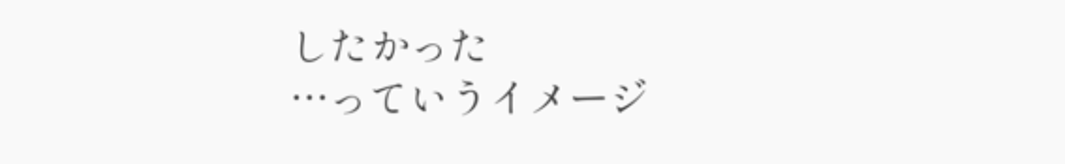したかった
…っていうイメージ